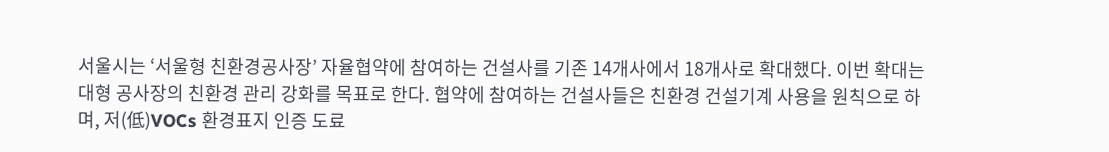서울시는 ‘서울형 친환경공사장’ 자율협약에 참여하는 건설사를 기존 14개사에서 18개사로 확대했다. 이번 확대는 대형 공사장의 친환경 관리 강화를 목표로 한다. 협약에 참여하는 건설사들은 친환경 건설기계 사용을 원칙으로 하며, 저(低)VOCs 환경표지 인증 도료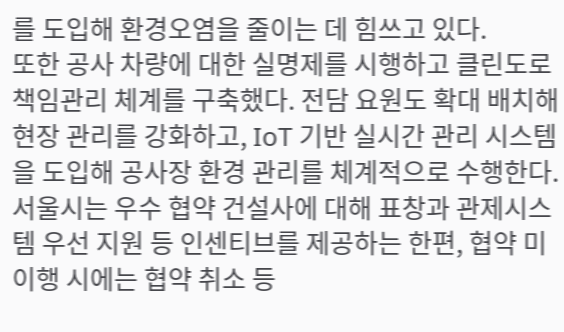를 도입해 환경오염을 줄이는 데 힘쓰고 있다.
또한 공사 차량에 대한 실명제를 시행하고 클린도로 책임관리 체계를 구축했다. 전담 요원도 확대 배치해 현장 관리를 강화하고, IoT 기반 실시간 관리 시스템을 도입해 공사장 환경 관리를 체계적으로 수행한다. 서울시는 우수 협약 건설사에 대해 표창과 관제시스템 우선 지원 등 인센티브를 제공하는 한편, 협약 미이행 시에는 협약 취소 등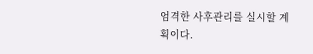엄격한 사후관리를 실시할 계획이다.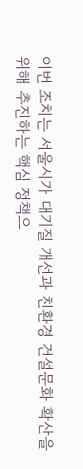이번 조치는 서울시가 대기질 개선과 친환경 건설문화 확산을 위해 추진하는 핵심 정책으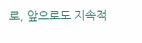로, 앞으로도 지속적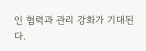인 협력과 관리 강화가 기대된다.